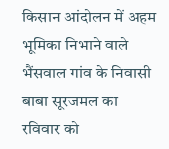किसान आंदोलन में अहम भूमिका निभाने वाले भैंसवाल गांव के निवासी बाबा सूरजमल का रविवार को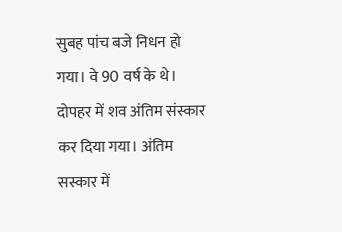सुबह पांच बजे निधन हो गया। वे 90 वर्ष के थे। दोपहर में शव अंतिम संस्कार कर दिया गया। अंतिम सस्कार में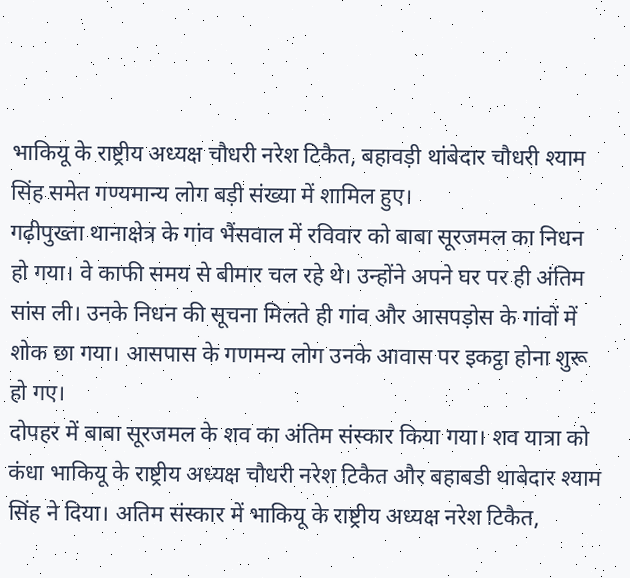भाकियू के राष्ट्रीय अध्यक्ष चौधरी नरेश टिकैत, बहावड़ी थांबेदार चौधरी श्याम सिंह समेत गण्यमान्य लोग बड़ी संख्या में शामिल हुए।
गढ़ीपुख्ता थानाक्षेत्र के गांव भैंसवाल में रविवार को बाबा सूरजमल का निधन हो गया। वे काफी समय से बीमार चल रहे थे। उन्होंने अपने घर पर ही अंतिम सांस ली। उनके निधन की सूचना मिलते ही गांव और आसपड़ोस के गांवों में शोक छा गया। आसपास के गणमन्य लोग उनके आवास पर इकट्ठा होना शुरू हो गए।
दोपहर में बाबा सूरजमल के शव का अंतिम संस्कार किया गया। शव यात्रा को कंधा भाकियू के राष्ट्रीय अध्यक्ष चौधरी नरेश टिकैत और बहाबडी थाबेदार श्याम सिंह ने दिया। अतिम संस्कार में भाकियू के राष्ट्रीय अध्यक्ष नरेश टिकैत,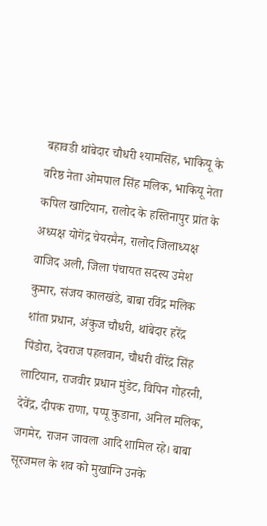बहावडी थांबेदार चौधरी श्यामसिंह, भाकियू के वरिष्ठ नेता ओमपाल सिंह मलिक, भाकियू नेता कपिल खाटियान, रालोद के हस्तिनापुर प्रांत के अध्यक्ष योगेंद्र चेयरमैन, रालोद जिलाध्यक्ष वाजिद अली, जिला पंचायत सदस्य उमेश कुमार, संजय कालखंडे, बाबा रविंद्र मलिक शांता प्रधान, अंकुज चौधरी, थांबेदार हरेंद्र पिंडोरा, देवराज पहलवान, चौधरी वीरेंद्र सिंह लाटियान, राजवीर प्रधान मुंडेट, विपिन गोहरनी, देवेंद्र, दीपक राणा, पप्पू कुडाना, अनिल मलिक, जगमेर, राजन जावला आदि शामिल रहे। बाबा सूरजमल के शव को मुखाग्नि उनके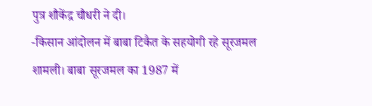पुत्र शौकेंद्र चौधरी ने दी।
-किसान आंदोलन में बाबा टिकैत के सहयोगी रहे सूरजमल
शामली। बाबा सूरजमल का 1987 में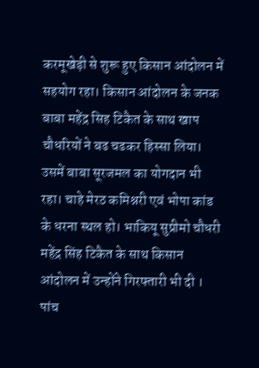करमूखेड़ी से शुरू हुए किसान आंदोलन में सहयोग रहा। किसान आंदोलन के जनक बाबा महेंद्र सिह टिकैत के साथ खाप चौधरियों ने बढ चढकर हिस्सा लिया। उसमें बाबा सूरजमल का योगदान भी रहा। चाहे मेरठ कमिश्नरी एवं भोपा कांड के धरना स्थल हो। भाकियू सुप्रीमो चौधरी महेंद्र सिंह टिकैत के साथ किसान आंदोलन में उन्होंने गिरफ्तारी भी दी । पांच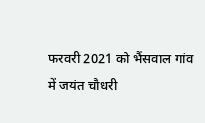फरवरी 2021 को भैंसवाल गांव में जयंत चौधरी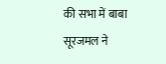की सभा में बाबा सूरजमल ने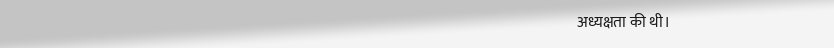अध्यक्षता की थी।